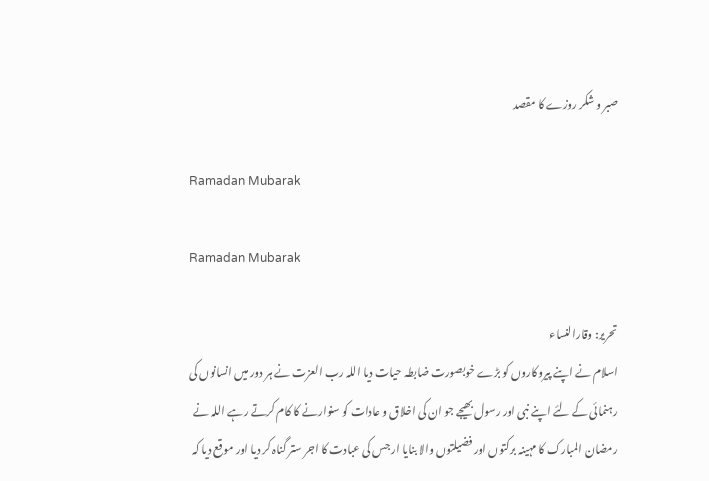صبر و شکر روزے کا مقصد

Ramadan Mubarak

Ramadan Mubarak

تحریر: وقارالنساء
اسلام نے اپنے پیروکاروں کو بڑے خوبصورت ضابطہ حیات دیا اللہ رب العزت نے ہر دور میں انسانوں کی رہنمائی کے لئے اپنے نبی اور رسول بھيجے جو ان کی اخلاق و عادات کو سنوارنے کا کام کرتے رہے اللہ نے رمضان المبارک کا مہینہ برکتوں اور فضیلتوں والا بنایا ار جس کی عبادت کا اجر ستر گناہ کر ديا اور موقع دیا کہ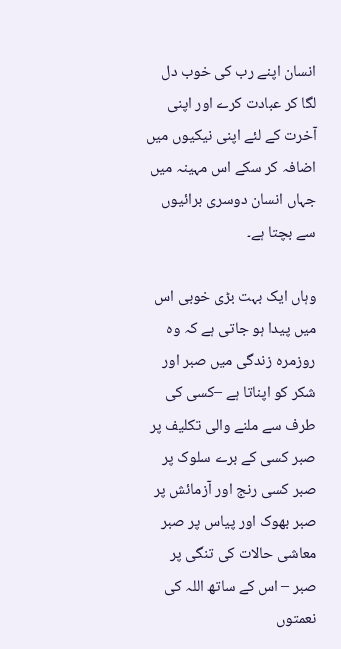انسان اپنے رب کی خوب دل لگا کر عبادت کرے اور اپنی آخرت کے لئے اپنی نیکیوں میں اضافہ کر سکے اس مہینہ میں جہاں انسان دوسری برائیوں سے بچتا ہے۔

وہاں ايک بہت بڑی خوبی اس ميں پيدا ہو جاتی ہے کہ وہ روزمرہ زندگی ميں صبر اور شکر کو اپناتا ہے –کسی کی طرف سے ملنے والی تکليف پر صبر کسی کے برے سلوک پر صبر کسی رنج اور آزمائش پر صبر بھوک اور پياس پر صبر معاشی حالات کی تنگی پر صبر – اس کے ساتھ اللہ کی نعمتوں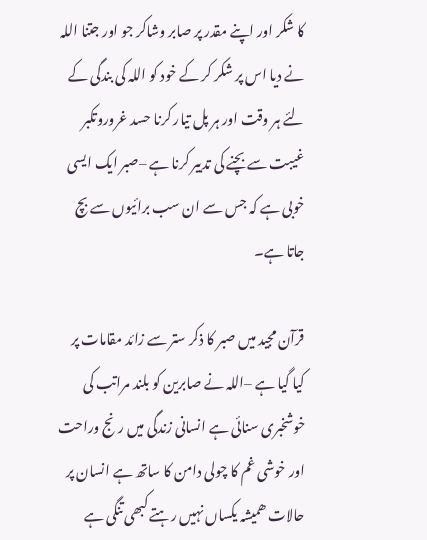کا شکر اور اپنے مقدر پر صابر وشاکر جو اور جتنا اللہ نے ديا اس پر شکر کر کے خود کو اللہ کی بندگی کے لئے ہر وقت اور ہر پل تيار کرنا حسد غروروتکبر غيبت سے بچنے کی تدبير کرنا ہے –صبر ايک ايسی خوبی ہے کہ جس سے ان سب برائيوں سے بچ جاتا ہے۔

قرآن مجيد ميں صبر کا ذکر ستر سے زائد مقامات پر کيا گيا ہے –اللہ نے صابرين کو بلند مراتب کی خوشخبری سنائی ہے انسانی زندگی ميں رنج وراحت اور خوشی غم کا چولی دامن کا ساتھ ہے انسان پر حالات ھميشہ یکساں نہيں رہتے کبھی تنگی ہے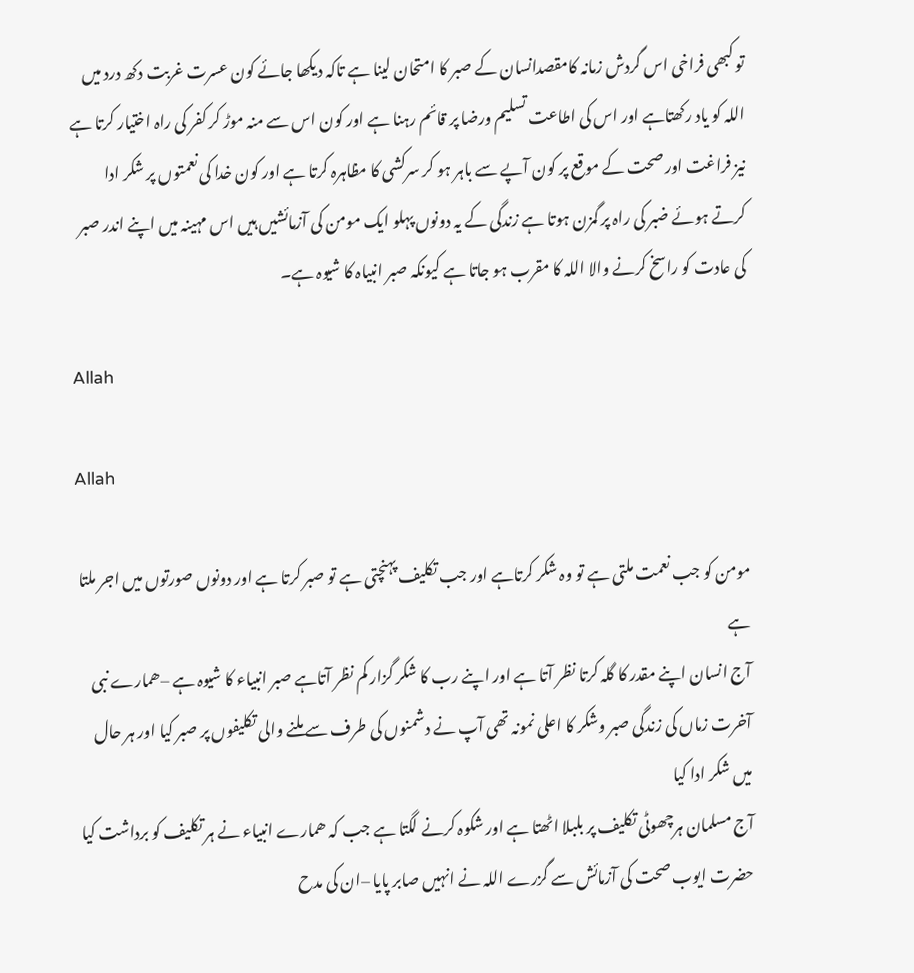تو کبھی فراخی اس گردش زمانہ کامقصدانسان کے صبر کا امتحان لينا ہے تاکہ ديکھا جائے کون عسرت غربت دکھ درد ميں اللہ کو ياد رکھتاہے اور اس کی اطاعت تسليم ورضا پر قائم رہنا ہے اور کون اس سے منہ موڑ کر کفر کی راہ اختيار کرتا ہے نيز فراغت اور صحت کے موقع پر کون آپے سے باہر ہو کر سرکشی کا مظاہرہ کرتا ہے اور کون خدا کی نعمتوں پر شکر ادا کرتے ہوئے ضبر کی راہ پر گمزن ہوتا ہے زندگی کے يہ دونوں پہلو ايک مومن کی آزمائشيں ہيں اس مہينہ ميں اپنے اندر صبر کی عادت کو راسخ کرنے والا اللہ کا مقرب ہو جاتا ہے کيونکہ صبر انبياہ کا شيوہ ہے۔

Allah

Allah

مومن کو جب نعمت ملتی ہے تو وہ شکر کرتاہے اور جب تکليف پہنچتی ہے تو صبر کرتا ہے اور دونوں صورتوں ميں اجر ملتا ہے
آج انسان اپنے مقدر کا گلہ کرتا نظر آتا ہے اور اپنے رب کا شکر گزار کم نظر آتاہے صبر انبياء کا شيوہ ہے –ھمارے نبی آخرت زماں کی زندگی صبر وشکر کا اعلی نمونہ تھی آپ نے دشمنوں کی طرف سے ملنے والی تکليفوں پر صبر کيا اور ہر حال ميں شکر ادا کيا
آج مسلمان ہرچھوٹی تکليف پر بلبلا اٹھتا ہے اور شکوہ کرنے لگتا ہے جب کہ ھمارے انبياء نے ہر تکليف کو برداشت کيا حضرت ايوب صحت کی آزمائش سے گزرے اللہ نے انہيں صابر پايا –ان کی مدح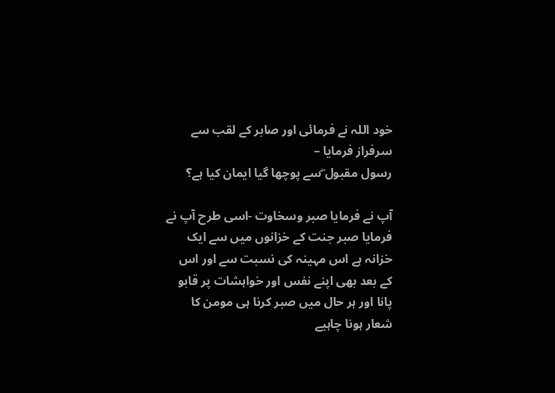خود اللہ نے فرمائی اور صابر کے لقب سے سرفراز فرمايا –
رسول مقبول ۖسے پوچھا گيا ايمان کيا ہے؟

آپ نے فرمايا صبر وسخاوت -اسی طرح آپ نے فرمايا صبر جنت کے خزانوں ميں سے ايک خزانہ ہے اس مہينہ کی نسبت سے اور اس کے بعد بھی اپنے نفس اور خواہشات پر قابو پانا اور ہر حال ميں صبر کرنا ہی مومن کا شعار ہونا چاہيے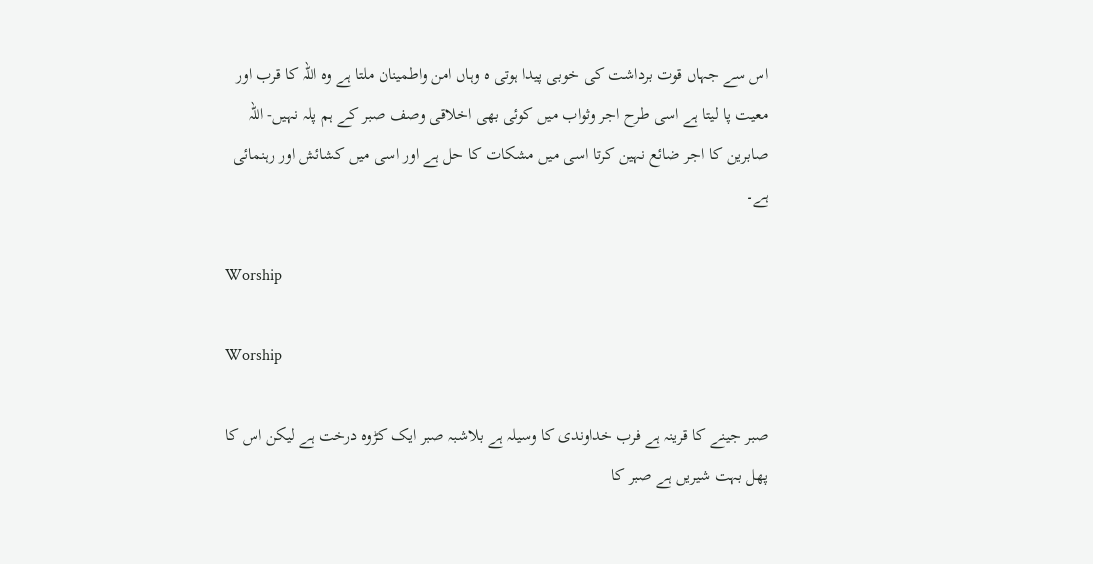اس سے جہاں قوت برداشت کی خوبی پيدا ہوتی ہ وہاں امن واطمينان ملتا ہے وہ اللہ کا قرب اور معيت پا ليتا ہے اسی طرح اجر وثواب ميں کوئی بھی اخلاقی وصف صبر کے ہم پلہ نہيں- اللہ صابرين کا اجر ضائع نہين کرتا اسی ميں مشکات کا حل ہے اور اسی ميں کشائش اور رہنمائی ہے۔

Worship

Worship

صبر جينے کا قرينہ ہے فرب خداوندی کا وسيلہ ہے بلاشبہ صبر ايک کڑوہ درخت ہے ليکن اس کا پھل بہت شيريں ہے صبر کا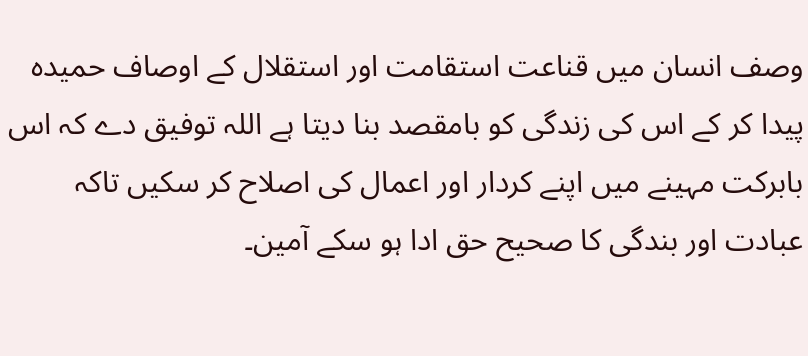وصف انسان ميں قناعت استقامت اور استقلال کے اوصاف حميدہ پيدا کر کے اس کی زندگی کو بامقصد بنا ديتا ہے اللہ توفيق دے کہ اس بابرکت مہينے ميں اپنے کردار اور اعمال کی اصلاح کر سکيں تاکہ عبادت اور بندگی کا صحيح حق ادا ہو سکے آمين۔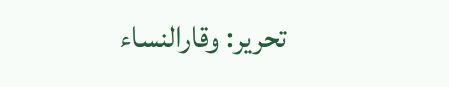تحریر: وقارالنساء